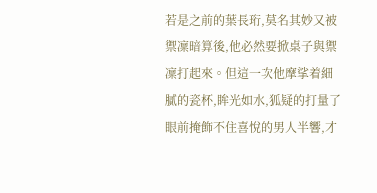若是之前的葉長珩,莫名其妙又被禦凜暗算後,他必然要掀桌子與禦凜打起來。但這一次他摩挲着細膩的瓷杯,眸光如水,狐疑的打量了眼前掩飾不住喜悅的男人半響,才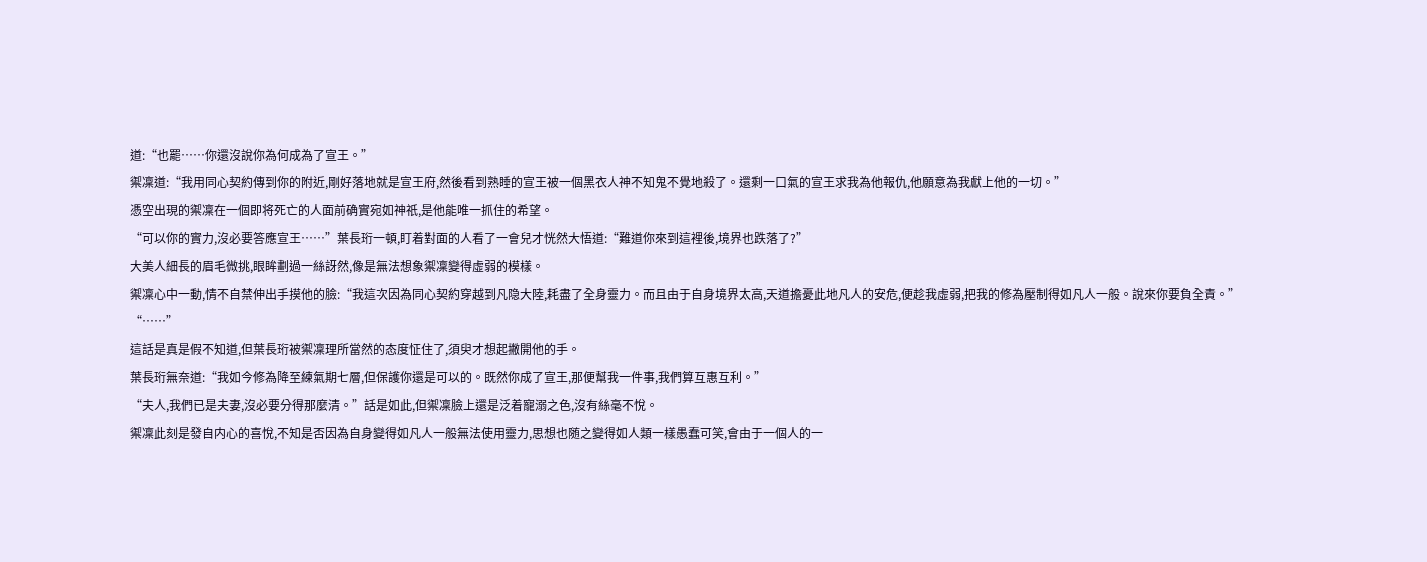道:“也罷……你還沒說你為何成為了宣王。”
禦凜道:“我用同心契約傳到你的附近,剛好落地就是宣王府,然後看到熟睡的宣王被一個黑衣人神不知鬼不覺地殺了。還剩一口氣的宣王求我為他報仇,他願意為我獻上他的一切。”
憑空出現的禦凜在一個即将死亡的人面前确實宛如神祇,是他能唯一抓住的希望。
“可以你的實力,沒必要答應宣王……”葉長珩一頓,盯着對面的人看了一會兒才恍然大悟道:“難道你來到這裡後,境界也跌落了?”
大美人細長的眉毛微挑,眼眸劃過一絲訝然,像是無法想象禦凜變得虛弱的模樣。
禦凜心中一動,情不自禁伸出手摸他的臉:“我這次因為同心契約穿越到凡隐大陸,耗盡了全身靈力。而且由于自身境界太高,天道擔憂此地凡人的安危,便趁我虛弱,把我的修為壓制得如凡人一般。說來你要負全責。”
“……”
這話是真是假不知道,但葉長珩被禦凜理所當然的态度怔住了,須臾才想起撇開他的手。
葉長珩無奈道:“我如今修為降至練氣期七層,但保護你還是可以的。既然你成了宣王,那便幫我一件事,我們算互惠互利。”
“夫人,我們已是夫妻,沒必要分得那麼清。”話是如此,但禦凜臉上還是泛着寵溺之色,沒有絲毫不悅。
禦凜此刻是發自内心的喜悅,不知是否因為自身變得如凡人一般無法使用靈力,思想也随之變得如人類一樣愚蠢可笑,會由于一個人的一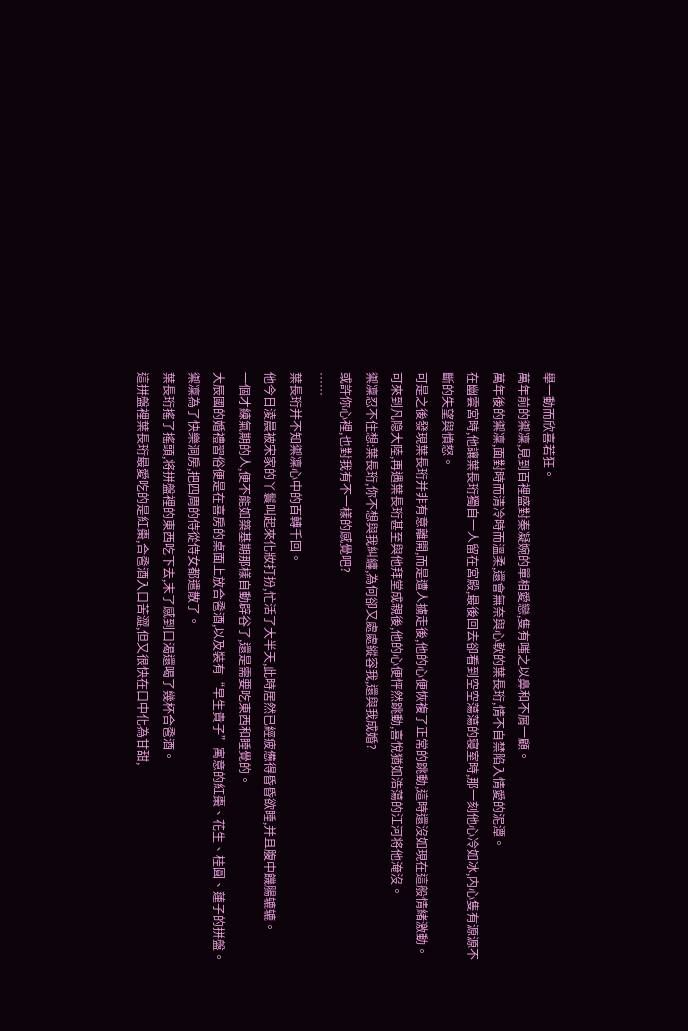舉一動而欣喜若狂。
萬年前的禦凜,見到百裡盛對秦凝婉的單相愛戀,隻有嗤之以鼻和不屑一顧。
萬年後的禦凜,面對時而清冷時而溫柔,還會無奈與心軟的葉長珩,情不自禁陷入情愛的泥潭。
在幽雲宮時,他讓葉長珩獨自一人留在宮殿,最後回去卻看到空空蕩蕩的寝室時,那一刻他心冷如冰,内心隻有源源不斷的失望與憤怒。
可是之後發現葉長珩并非有意離開,而是遭人擄走後,他的心便恢複了正常的跳動,這時還沒如現在這般情緒激動。
可來到凡隐大陸,再遇葉長珩甚至與他拜堂成親後,他的心便怦然跳動,喜悅猶如浩蕩的江河将他淹沒。
禦凜忍不住想:葉長珩,你不想與我糾纏,為何卻又處處縱容我,還與我成婚?
或許你心裡,也對我有不一樣的感覺吧?
……
葉長珩并不知禦凜心中的百轉千回。
他今日淩晨被宋家的丫鬟叫起來化妝打扮,忙活了大半天,此時居然已經疲憊得昏昏欲睡,并且腹中饑腸辘辘。
一個才練氣期的人,便不能如築基期那樣自動辟谷了,還是需要吃東西和睡覺的。
大辰國的婚禮習俗便是在喜房的桌面上放合卺酒,以及裝有“早生貴子”寓意的紅棗、花生、桂圓、蓮子的拼盤。
禦凜為了快樂洞房,把四周的侍從侍女都遣散了。
葉長珩搖了搖頭,将拼盤裡的東西吃下去,末了感到口渴還喝了幾杯合卺酒。
這拼盤裡葉長珩最愛吃的是紅棗,合卺酒入口苦澀,但又很快在口中化為甘甜,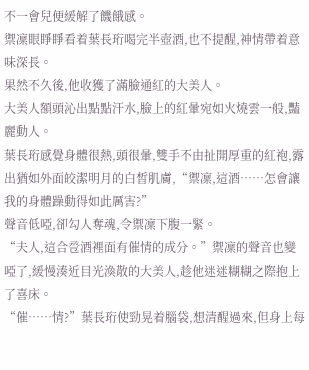不一會兒便緩解了饑餓感。
禦凜眼睜睜看着葉長珩喝完半壺酒,也不提醒,神情帶着意味深長。
果然不久後,他收獲了滿臉通紅的大美人。
大美人額頭沁出點點汗水,臉上的紅暈宛如火燒雲一般,豔麗動人。
葉長珩感覺身體很熱,頭很暈,雙手不由扯開厚重的紅袍,露出猶如外面皎潔明月的白皙肌膚,“禦凜,這酒……怎會讓我的身體躁動得如此厲害?”
聲音低啞,卻勾人奪魂,令禦凜下腹一緊。
“夫人,這合卺酒裡面有催情的成分。”禦凜的聲音也變啞了,緩慢湊近目光渙散的大美人,趁他迷迷糊糊之際抱上了喜床。
“催……情?”葉長珩使勁晃着腦袋,想清醒過來,但身上每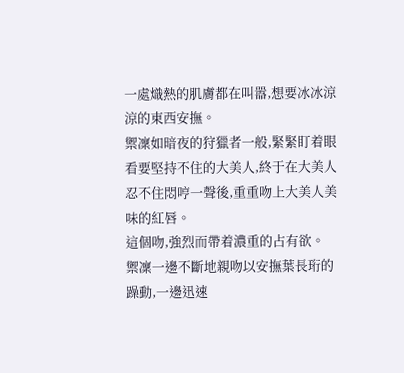一處熾熱的肌膚都在叫嚣,想要冰冰涼涼的東西安撫。
禦凜如暗夜的狩獵者一般,緊緊盯着眼看要堅持不住的大美人,終于在大美人忍不住悶哼一聲後,重重吻上大美人美味的紅唇。
這個吻,強烈而帶着濃重的占有欲。
禦凜一邊不斷地親吻以安撫葉長珩的躁動,一邊迅速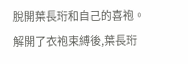脫開葉長珩和自己的喜袍。
解開了衣袍束縛後,葉長珩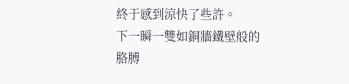終于感到涼快了些許。
下一瞬一雙如銅牆鐵壁般的胳膊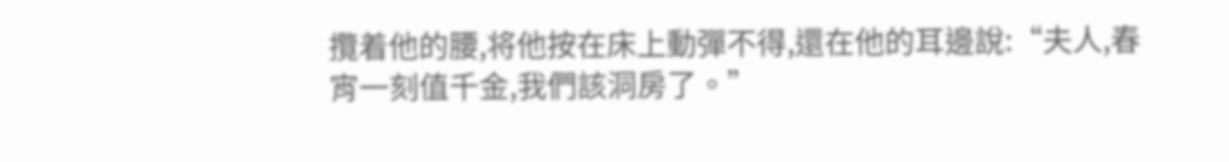攬着他的腰,将他按在床上動彈不得,還在他的耳邊說:“夫人,春宵一刻值千金,我們該洞房了。”